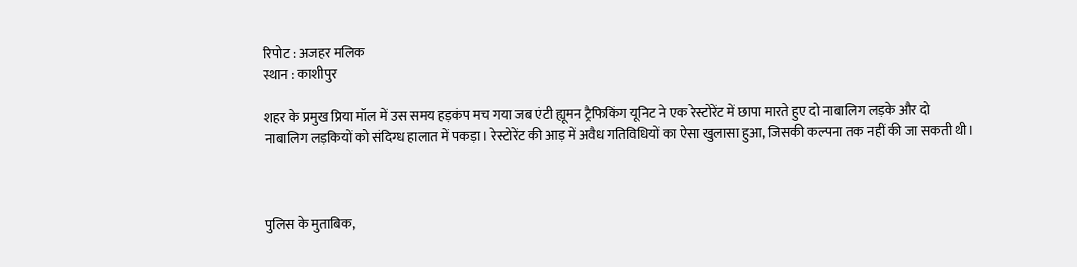रिपोट : अजहर मलिक
स्थान : काशीपुर

शहर के प्रमुख प्रिया मॉल में उस समय हड़कंप मच गया जब एंटी ह्यूमन ट्रैफिकिंग यूनिट ने एक रेस्टोरेंट में छापा मारते हुए दो नाबालिग लड़के और दो नाबालिग लड़कियों को संदिग्ध हालात में पकड़ा। रेस्टोरेंट की आड़ में अवैध गतिविधियों का ऐसा खुलासा हुआ, जिसकी कल्पना तक नहीं की जा सकती थी।



पुलिस के मुताबिक,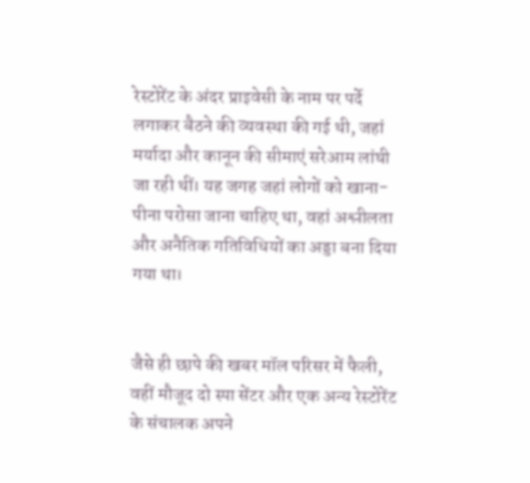रेस्टोरेंट के अंदर प्राइवेसी के नाम पर पर्दे लगाकर बैठने की व्यवस्था की गई थी, जहां मर्यादा और कानून की सीमाएं सरेआम लांघी जा रही थीं। यह जगह जहां लोगों को खाना-पीना परोसा जाना चाहिए था, वहां अश्लीलता और अनैतिक गतिविधियों का अड्डा बना दिया गया था।


जैसे ही छापे की खबर मॉल परिसर में फैली, वहीं मौजूद दो स्पा सेंटर और एक अन्य रेस्टोरेंट के संचालक अपने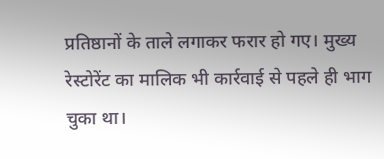प्रतिष्ठानों के ताले लगाकर फरार हो गए। मुख्य रेस्टोरेंट का मालिक भी कार्रवाई से पहले ही भाग चुका था।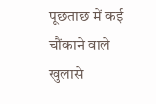पूछताछ में कई चौंकाने वाले खुलासे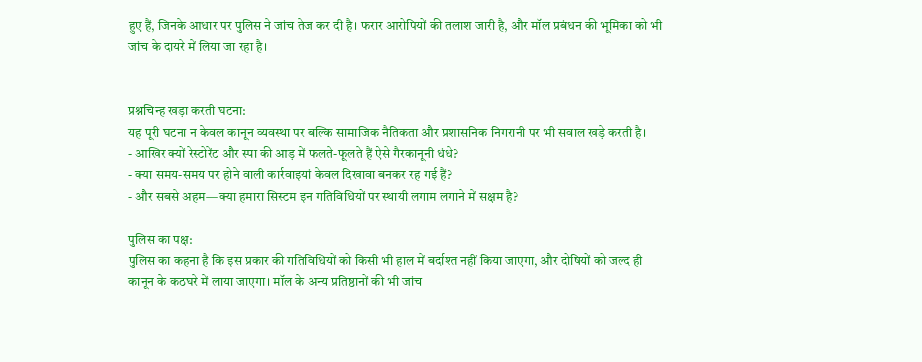हुए हैं, जिनके आधार पर पुलिस ने जांच तेज कर दी है। फरार आरोपियों की तलाश जारी है, और मॉल प्रबंधन की भूमिका को भी जांच के दायरे में लिया जा रहा है।


प्रश्नचिन्ह खड़ा करती घटना:
यह पूरी घटना न केवल कानून व्यवस्था पर बल्कि सामाजिक नैतिकता और प्रशासनिक निगरानी पर भी सवाल खड़े करती है।
- आखिर क्यों रेस्टोरेंट और स्पा की आड़ में फलते-फूलते हैं ऐसे गैरकानूनी धंधे?
- क्या समय-समय पर होने वाली कार्रवाइयां केवल दिखावा बनकर रह गई हैं?
- और सबसे अहम—क्या हमारा सिस्टम इन गतिविधियों पर स्थायी लगाम लगाने में सक्षम है?

पुलिस का पक्ष:
पुलिस का कहना है कि इस प्रकार की गतिविधियों को किसी भी हाल में बर्दाश्त नहीं किया जाएगा, और दोषियों को जल्द ही कानून के कठघरे में लाया जाएगा। मॉल के अन्य प्रतिष्ठानों की भी जांच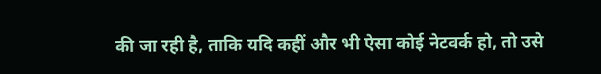की जा रही है, ताकि यदि कहीं और भी ऐसा कोई नेटवर्क हो, तो उसे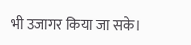भी उजागर किया जा सके।